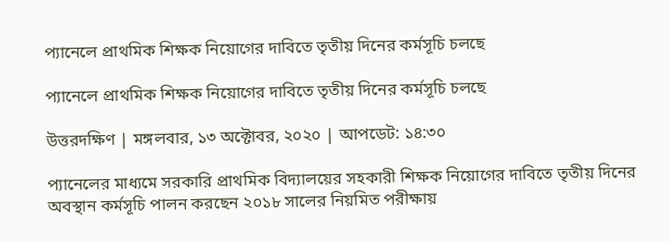প্যানেলে প্রাথমিক শিক্ষক নিয়োগের দাবিতে তৃতীয় দিনের কর্মসূচি চলছে

প্যানেলে প্রাথমিক শিক্ষক নিয়োগের দাবিতে তৃতীয় দিনের কর্মসূচি চলছে

উত্তরদক্ষিণ | মঙ্গলবার, ১৩ অক্টোবর, ২০২০ | আপডেট: ১৪:৩০

প্যানেলের মাধ্যমে সরকারি প্রাথমিক বিদ্যালয়ের সহকারী শিক্ষক নিয়োগের দাবিতে তৃতীয় দিনের অবস্থান কর্মসূচি পালন করছেন ২০১৮ সালের নিয়মিত পরীক্ষায়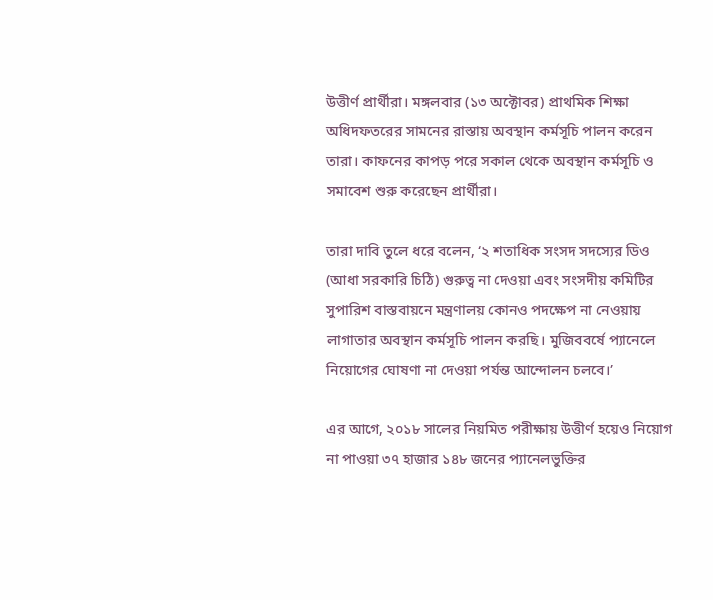উত্তীর্ণ প্রার্থীরা। মঙ্গলবার (১৩ অক্টোবর) প্রাথমিক শিক্ষা অধিদফতরের সামনের রাস্তায় অবস্থান কর্মসূচি পালন করেন তারা। কাফনের কাপড় পরে সকাল থেকে অবস্থান কর্মসূচি ও সমাবেশ শুরু করেছেন প্রার্থীরা।

তারা দাবি তুলে ধরে বলেন, ‘২ শতাধিক সংসদ সদস্যের ডিও (আধা সরকারি চিঠি) গুরুত্ব না দেওয়া এবং সংসদীয় কমিটির সুপারিশ বাস্তবায়নে মন্ত্রণালয় কোনও পদক্ষেপ না নেওয়ায় লাগাতার অবস্থান কর্মসূচি পালন করছি। মুজিববর্ষে প্যানেলে নিয়োগের ঘোষণা না দেওয়া পর্যন্ত আন্দোলন চলবে।’

এর আগে, ২০১৮ সালের নিয়মিত পরীক্ষায় উত্তীর্ণ হয়েও নিয়োগ না পাওয়া ৩৭ হাজার ১৪৮ জনের প্যানেলভুক্তির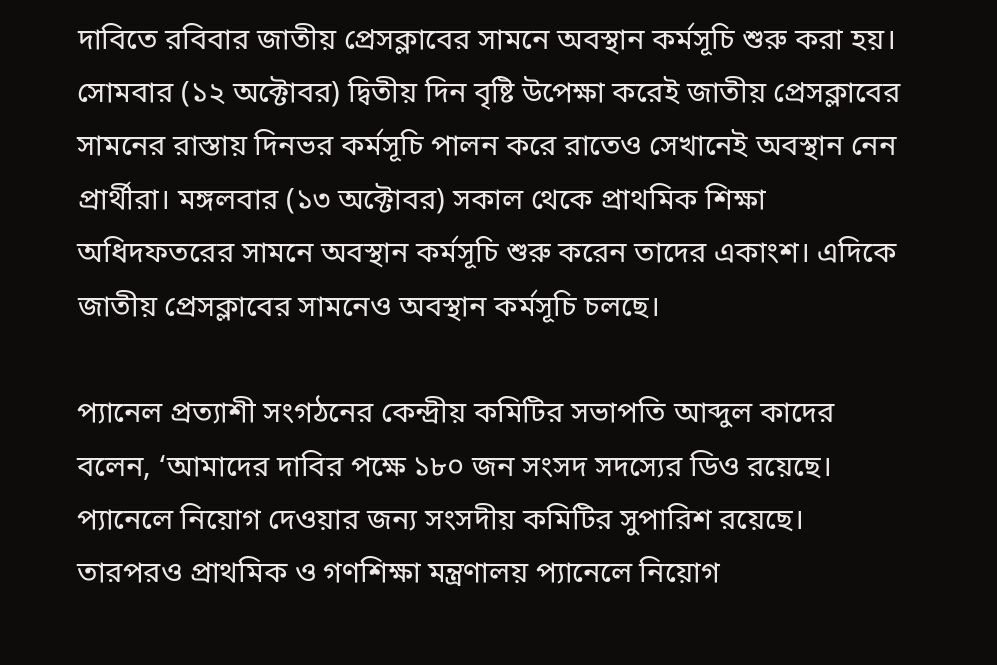দাবিতে রবিবার জাতীয় প্রেসক্লাবের সামনে অবস্থান কর্মসূচি শুরু করা হয়। সোমবার (১২ অক্টোবর) দ্বিতীয় দিন বৃষ্টি উপেক্ষা করেই জাতীয় প্রেসক্লাবের সামনের রাস্তায় দিনভর কর্মসূচি পালন করে রাতেও সেখানেই অবস্থান নেন প্রার্থীরা। মঙ্গলবার (১৩ অক্টোবর) সকাল থেকে প্রাথমিক শিক্ষা অধিদফতরের সামনে অবস্থান কর্মসূচি শুরু করেন তাদের একাংশ। এদিকে জাতীয় প্রেসক্লাবের সামনেও অবস্থান কর্মসূচি চলছে।

প্যানেল প্রত্যাশী সংগঠনের কেন্দ্রীয় কমিটির সভাপতি আব্দুল কাদের বলেন, ‘আমাদের দাবির পক্ষে ১৮০ জন সংসদ সদস্যের ডিও রয়েছে। প্যানেলে নিয়োগ দেওয়ার জন্য সংসদীয় কমিটির সুপারিশ রয়েছে। তারপরও প্রাথমিক ও গণশিক্ষা মন্ত্রণালয় প্যানেলে নিয়োগ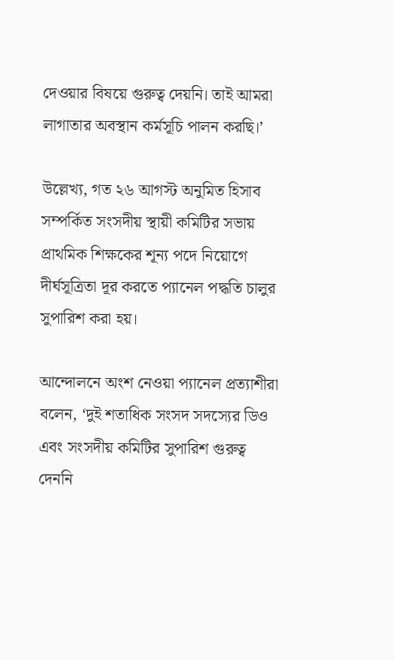দেওয়ার বিষয়ে গুরুত্ব দেয়নি। তাই আমরা লাগাতার অবস্থান কর্মসূচি পালন করছি।’

উল্লেখ্য, গত ২৬ আগস্ট অনুমিত হিসাব সম্পর্কিত সংসদীয় স্থায়ী কমিটির সভায় প্রাথমিক শিক্ষকের শূন্য পদে নিয়োগে দীর্ঘসূত্রিতা দূর করতে প্যানেল পদ্ধতি চালুর সুপারিশ করা হয়।

আন্দোলনে অংশ নেওয়া প্যানেল প্রত্যাশীরা বলেন, ‘দুই শতাধিক সংসদ সদস্যের ডিও এবং সংসদীয় কমিটির সুপারিশ গুরুত্ব দেননি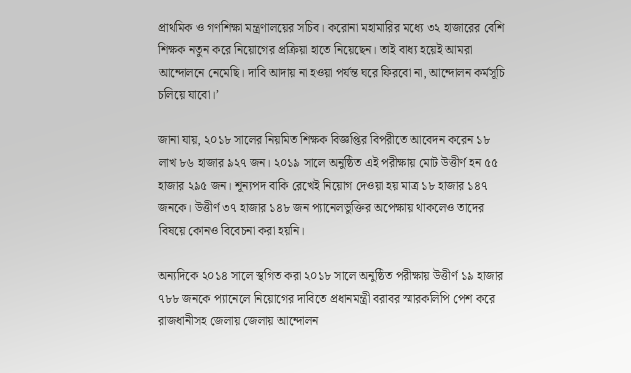প্রাথমিক ও গণশিক্ষা মন্ত্রণালয়ের সচিব। করোনা মহামারির মধ্যে ৩২ হাজারের বেশি শিক্ষক নতুন করে নিয়োগের প্রক্রিয়া হাতে নিয়েছেন। তাই বাধ্য হয়েই আমরা আন্দোলনে নেমেছি। দাবি আদায় না হওয়া পর্যন্ত ঘরে ফিরবো না, আন্দোলন কর্মসূচি চলিয়ে যাবো।’

জানা যায়, ২০১৮ সালের নিয়মিত শিক্ষক বিজ্ঞপ্তির বিপরীতে আবেদন করেন ১৮ লাখ ৮৬ হাজার ৯২৭ জন। ২০১৯ সালে অনুষ্ঠিত এই পরীক্ষায় মোট উত্তীর্ণ হন ৫৫ হাজার ২৯৫ জন। শূন্যপদ বাকি রেখেই নিয়োগ দেওয়া হয় মাত্র ১৮ হাজার ১৪৭ জনকে। উত্তীর্ণ ৩৭ হাজার ১৪৮ জন প্যানেলভুক্তির অপেক্ষায় থাকলেও তাদের বিষয়ে কোনও বিবেচনা করা হয়নি।

অন্যদিকে ২০১৪ সালে স্থগিত করা ২০১৮ সালে অনুষ্ঠিত পরীক্ষায় উত্তীর্ণ ১৯ হাজার ৭৮৮ জনকে প্যানেলে নিয়োগের দাবিতে প্রধানমন্ত্রী বরাবর স্মারকলিপি পেশ করে রাজধানীসহ জেলায় জেলায় আন্দোলন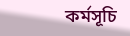কর্মসূচি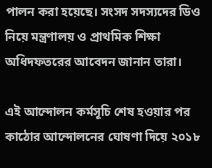পালন করা হয়েছে। সংসদ সদস্যদের ডিও নিয়ে মন্ত্রণালয় ও প্রাথমিক শিক্ষা অধিদফতরের আবেদন জানান তারা।

এই আন্দোলন কর্মসূচি শেষ হওয়ার পর কাঠোর আন্দোলনের ঘোষণা দিয়ে ২০১৮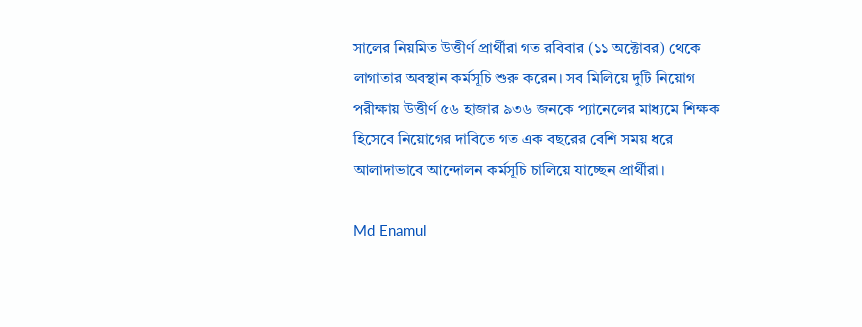সালের নিয়মিত উত্তীর্ণ প্রার্থীরা গত রবিবার (১১ অক্টোবর) থেকে লাগাতার অবস্থান কর্মসূচি শুরু করেন। সব মিলিয়ে দুটি নিয়োগ পরীক্ষায় উত্তীর্ণ ৫৬ হাজার ৯৩৬ জনকে প্যানেলের মাধ্যমে শিক্ষক হিসেবে নিয়োগের দাবিতে গত এক বছরের বেশি সময় ধরে আলাদাভাবে আন্দোলন কর্মসূচি চালিয়ে যাচ্ছেন প্রার্থীরা।

Md Enamul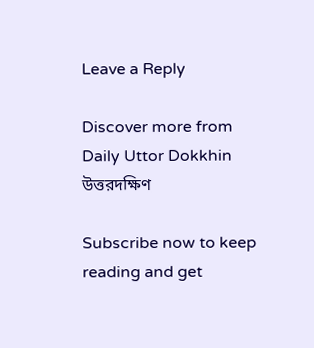Leave a Reply

Discover more from Daily Uttor Dokkhin উত্তরদক্ষিণ

Subscribe now to keep reading and get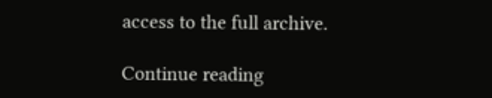access to the full archive.

Continue reading